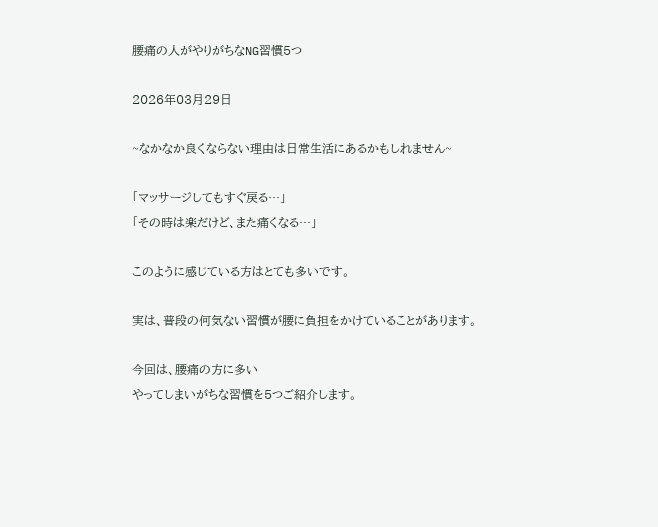腰痛の人がやりがちなNG習慣5つ

2026年03月29日

~なかなか良くならない理由は日常生活にあるかもしれません~

「マッサージしてもすぐ戻る…」
「その時は楽だけど、また痛くなる…」

このように感じている方はとても多いです。

実は、普段の何気ない習慣が腰に負担をかけていることがあります。

今回は、腰痛の方に多い
やってしまいがちな習慣を5つご紹介します。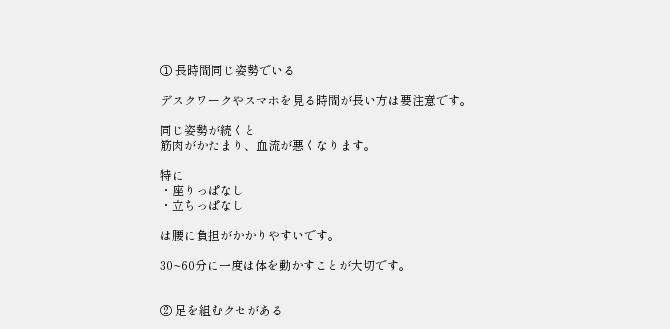① 長時間同じ姿勢でいる

デスクワークやスマホを見る時間が長い方は要注意です。

同じ姿勢が続くと
筋肉がかたまり、血流が悪くなります。

特に
・座りっぱなし
・立ちっぱなし

は腰に負担がかかりやすいです。

30~60分に一度は体を動かすことが大切です。


② 足を組むクセがある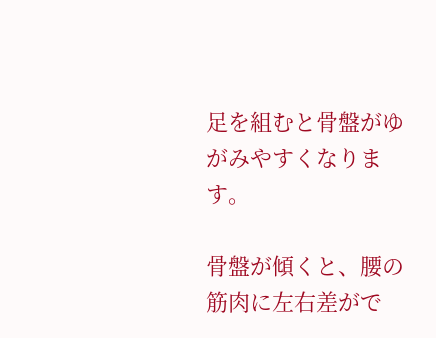足を組むと骨盤がゆがみやすくなります。

骨盤が傾くと、腰の筋肉に左右差がで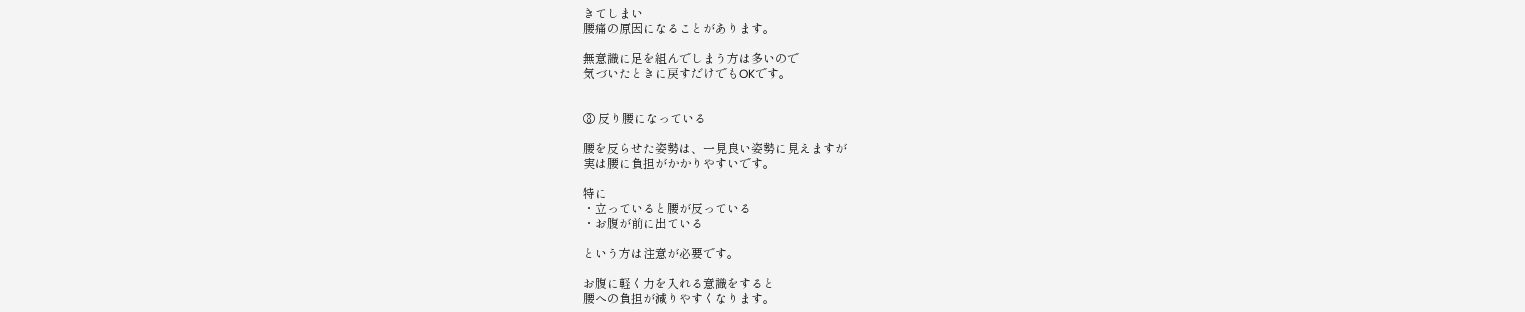きてしまい
腰痛の原因になることがあります。

無意識に足を組んでしまう方は多いので
気づいたときに戻すだけでもOKです。


③ 反り腰になっている

腰を反らせた姿勢は、一見良い姿勢に見えますが
実は腰に負担がかかりやすいです。

特に
・立っていると腰が反っている
・お腹が前に出ている

という方は注意が必要です。

お腹に軽く力を入れる意識をすると
腰への負担が減りやすくなります。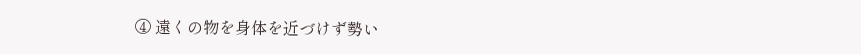④ 遠くの物を身体を近づけず勢い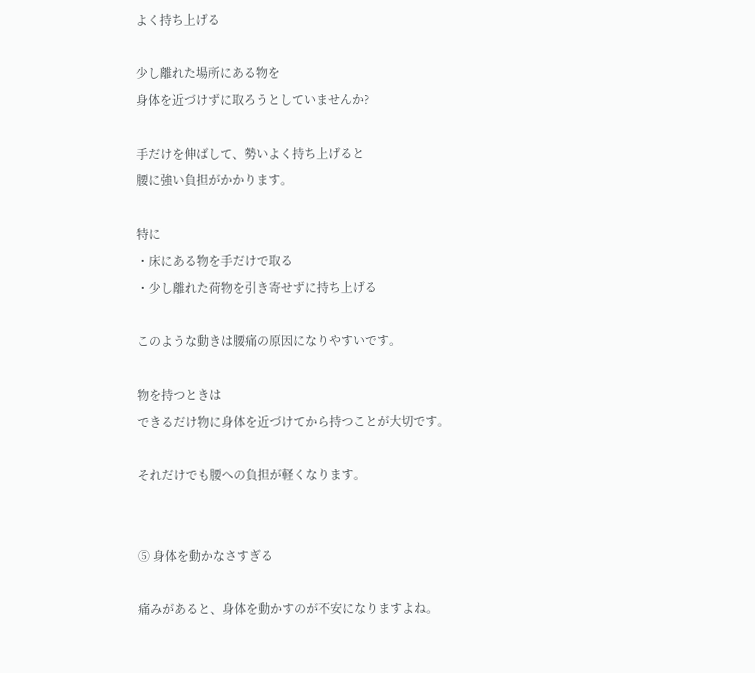よく持ち上げる

少し離れた場所にある物を
身体を近づけずに取ろうとしていませんか?

手だけを伸ばして、勢いよく持ち上げると
腰に強い負担がかかります。

特に
・床にある物を手だけで取る
・少し離れた荷物を引き寄せずに持ち上げる

このような動きは腰痛の原因になりやすいです。

物を持つときは
できるだけ物に身体を近づけてから持つことが大切です。

それだけでも腰への負担が軽くなります。


⑤ 身体を動かなさすぎる

痛みがあると、身体を動かすのが不安になりますよね。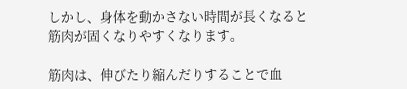しかし、身体を動かさない時間が長くなると
筋肉が固くなりやすくなります。

筋肉は、伸びたり縮んだりすることで血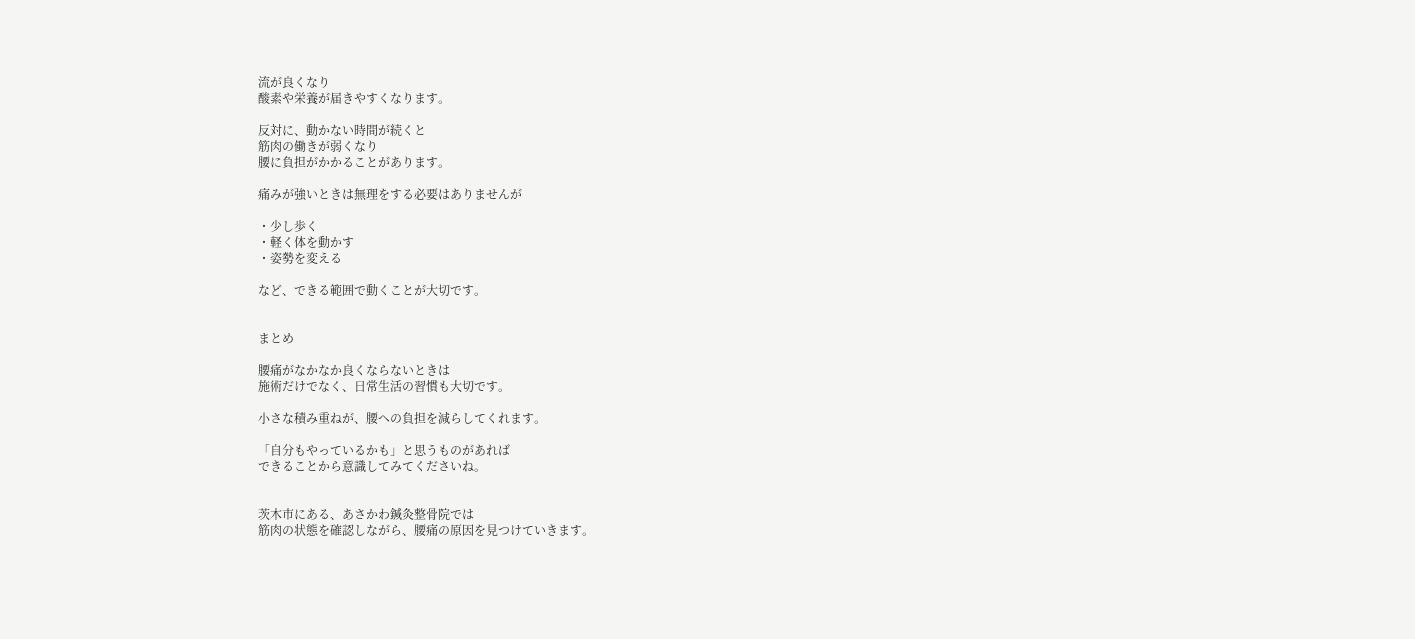流が良くなり
酸素や栄養が届きやすくなります。

反対に、動かない時間が続くと
筋肉の働きが弱くなり
腰に負担がかかることがあります。

痛みが強いときは無理をする必要はありませんが

・少し歩く
・軽く体を動かす
・姿勢を変える

など、できる範囲で動くことが大切です。


まとめ

腰痛がなかなか良くならないときは
施術だけでなく、日常生活の習慣も大切です。

小さな積み重ねが、腰への負担を減らしてくれます。

「自分もやっているかも」と思うものがあれば
できることから意識してみてくださいね。


茨木市にある、あさかわ鍼灸整骨院では
筋肉の状態を確認しながら、腰痛の原因を見つけていきます。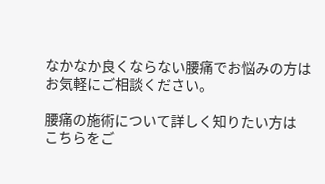なかなか良くならない腰痛でお悩みの方は
お気軽にご相談ください。

腰痛の施術について詳しく知りたい方は
こちらをご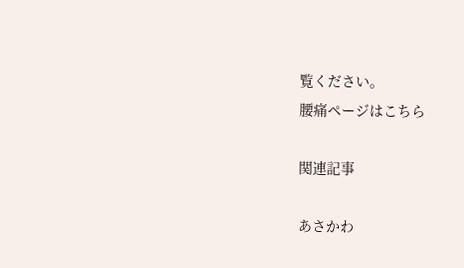覧ください。
腰痛ページはこちら

関連記事

あさかわ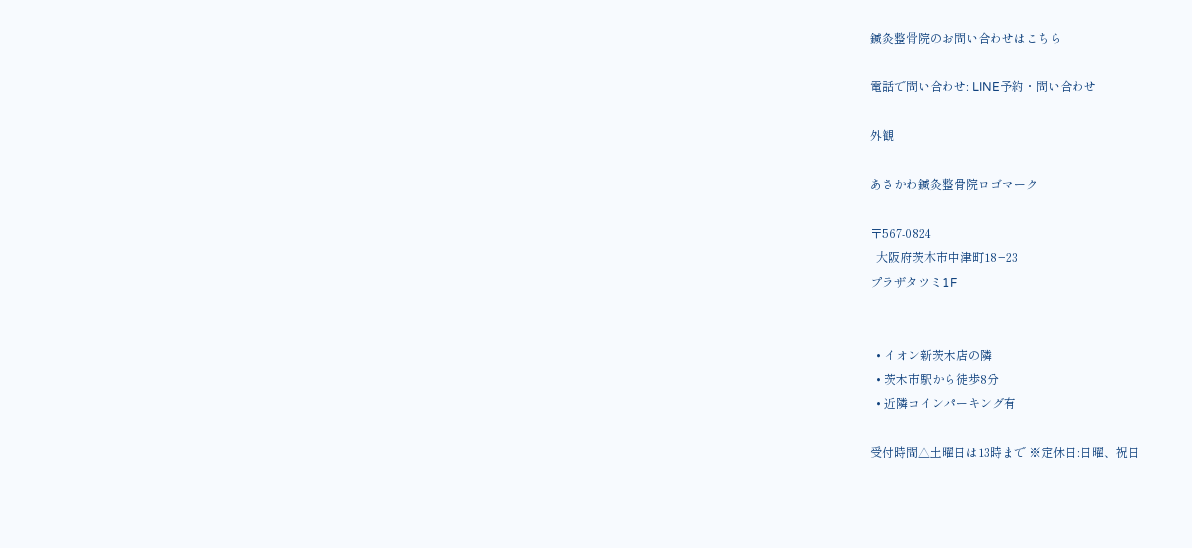鍼灸整⾻院のお問い合わせはこちら

電話で問い合わせ: LINE予約・問い合わせ

外観

あさかわ鍼灸整骨院ロゴマーク

〒567-0824
  ⼤阪府茨⽊市中津町18−23
プラザタツミ1F


  • イオン新茨木店の隣
  • 茨木市駅から徒歩8分
  • 近隣コインパーキング有

受付時間△土曜日は13時まで ※定休日:日曜、祝日